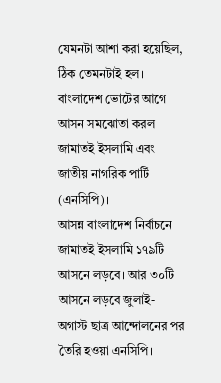যেমনটা আশা করা হয়েছিল, ঠিক তেমনটাই হল। বাংলাদেশ ভোটের আগে আসন সমঝোতা করল জামাতই ইসলামি এবং জাতীয় নাগরিক পার্টি (এনসিপি)।
আসন্ন বাংলাদেশ নির্বাচনে জামাতই ইসলামি ১৭৯টি আসনে লড়বে। আর ৩০টি আসনে লড়বে জুলাই-অগাস্ট ছাত্র আন্দোলনের পর তৈরি হওয়া এনসিপি।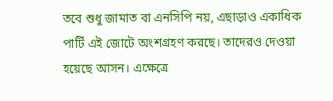তবে শুধু জামাত বা এনসিপি নয়, এছাড়াও একাধিক পার্টি এই জোটে অংশগ্রহণ করছে। তাদেরও দেওয়া হয়েছে আসন। এক্ষেত্রে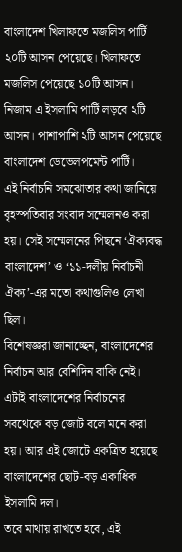বাংলাদেশ খিলাফতে মজলিস পার্টি ২০টি আসন পেয়েছে। খিলাফতে মজলিস পেয়েছে ১০টি আসন। নিজাম এ ইসলামি পার্টি লড়বে ২টি আসন। পাশাপাশি ২টি আসন পেয়েছে বাংলাদেশ ডেভেলপমেন্ট পার্টি।
এই নির্বাচনি সমঝোতার কথা জানিয়ে বৃহস্পতিবার সংবাদ সম্মেলনও করা হয়। সেই সম্মেলনের পিছনে ‘ঐক্যবদ্ধ বাংলাদেশ’ ও ‘১১-দলীয় নির্বাচনী ঐক্য’-এর মতো কথাগুলিও লেখা ছিল।
বিশেষজ্ঞরা জানাচ্ছেন, বাংলাদেশের নির্বাচন আর বেশিদিন বাকি নেই। এটাই বাংলাদেশের নির্বাচনের সবথেকে বড় জোট বলে মনে করা হয়। আর এই জোটে একত্রিত হয়েছে বাংলাদেশের ছোট-বড় একাধিক ইসলামি দল।
তবে মাথায় রাখতে হবে, এই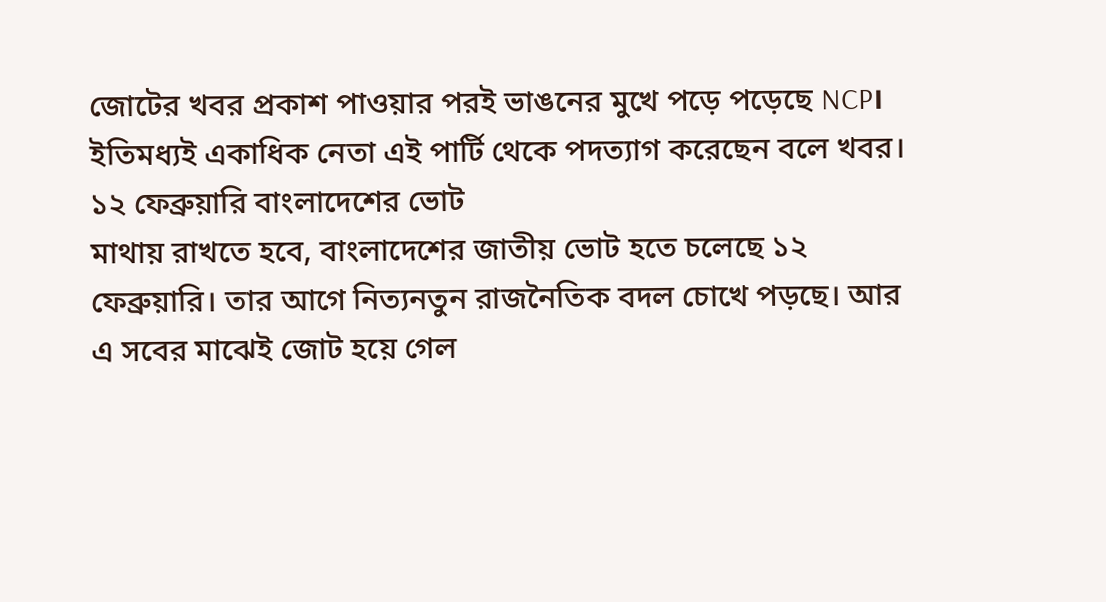জোটের খবর প্রকাশ পাওয়ার পরই ভাঙনের মুখে পড়ে পড়েছে NCP। ইতিমধ্যই একাধিক নেতা এই পার্টি থেকে পদত্যাগ করেছেন বলে খবর।
১২ ফেব্রুয়ারি বাংলাদেশের ভোট
মাথায় রাখতে হবে, বাংলাদেশের জাতীয় ভোট হতে চলেছে ১২ ফেব্রুয়ারি। তার আগে নিত্যনতুন রাজনৈতিক বদল চোখে পড়ছে। আর এ সবের মাঝেই জোট হয়ে গেল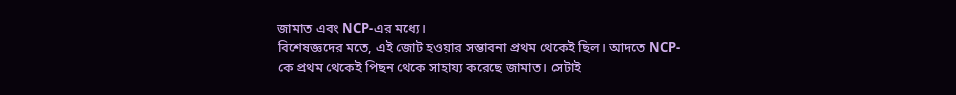জামাত এবং NCP-এর মধ্যে।
বিশেষজ্ঞদের মতে, এই জোট হওয়ার সম্ভাবনা প্রথম থেকেই ছিল। আদতে NCP-কে প্রথম থেকেই পিছন থেকে সাহায্য করেছে জামাত। সেটাই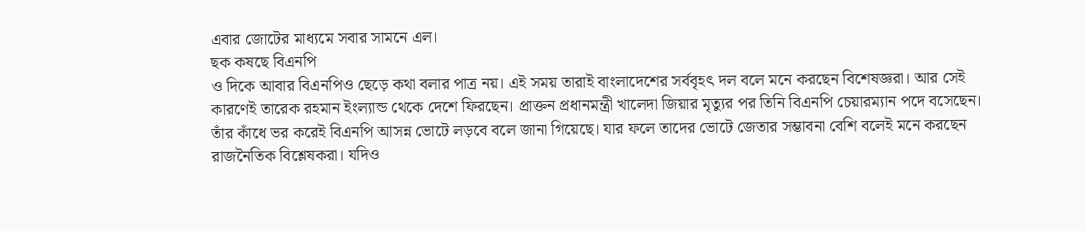এবার জোটের মাধ্যমে সবার সামনে এল।
ছক কষছে বিএনপি
ও দিকে আবার বিএনপিও ছেড়ে কথা বলার পাত্র নয়। এই সময় তারাই বাংলাদেশের সর্ববৃহৎ দল বলে মনে করছেন বিশেষজ্ঞরা। আর সেই কারণেই তারেক রহমান ইংল্যান্ড থেকে দেশে ফিরছেন। প্রাক্তন প্রধানমন্ত্রী খালেদা জিয়ার মৃত্যুর পর তিনি বিএনপি চেয়ারম্যান পদে বসেছেন। তাঁর কাঁধে ভর করেই বিএনপি আসন্ন ভোটে লড়বে বলে জানা গিয়েছে। যার ফলে তাদের ভোটে জেতার সম্ভাবনা বেশি বলেই মনে করছেন রাজনৈতিক বিশ্লেষকরা। যদিও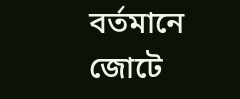বর্তমানে জোটে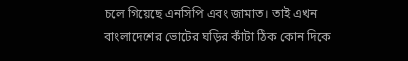চলে গিয়েছে এনসিপি এবং জামাত। তাই এখন বাংলাদেশের ভোটের ঘড়ির কাঁটা ঠিক কোন দিকে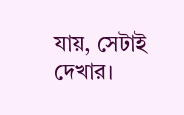যায়, সেটাই দেখার।